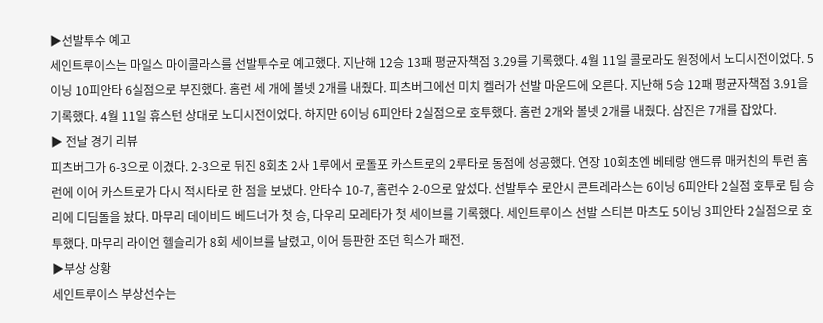▶선발투수 예고
세인트루이스는 마일스 마이콜라스를 선발투수로 예고했다. 지난해 12승 13패 평균자책점 3.29를 기록했다. 4월 11일 콜로라도 원정에서 노디시전이었다. 5이닝 10피안타 6실점으로 부진했다. 홈런 세 개에 볼넷 2개를 내줬다. 피츠버그에선 미치 켈러가 선발 마운드에 오른다. 지난해 5승 12패 평균자책점 3.91을 기록했다. 4월 11일 휴스턴 상대로 노디시전이었다. 하지만 6이닝 6피안타 2실점으로 호투했다. 홈런 2개와 볼넷 2개를 내줬다. 삼진은 7개를 잡았다.
▶ 전날 경기 리뷰
피츠버그가 6-3으로 이겼다. 2-3으로 뒤진 8회초 2사 1루에서 로돌포 카스트로의 2루타로 동점에 성공했다. 연장 10회초엔 베테랑 앤드류 매커친의 투런 홈런에 이어 카스트로가 다시 적시타로 한 점을 보냈다. 안타수 10-7, 홈런수 2-0으로 앞섰다. 선발투수 로안시 콘트레라스는 6이닝 6피안타 2실점 호투로 팀 승리에 디딤돌을 놨다. 마무리 데이비드 베드너가 첫 승, 다우리 모레타가 첫 세이브를 기록했다. 세인트루이스 선발 스티븐 마츠도 5이닝 3피안타 2실점으로 호투했다. 마무리 라이언 헬슬리가 8회 세이브를 날렸고, 이어 등판한 조던 힉스가 패전.
▶부상 상황
세인트루이스 부상선수는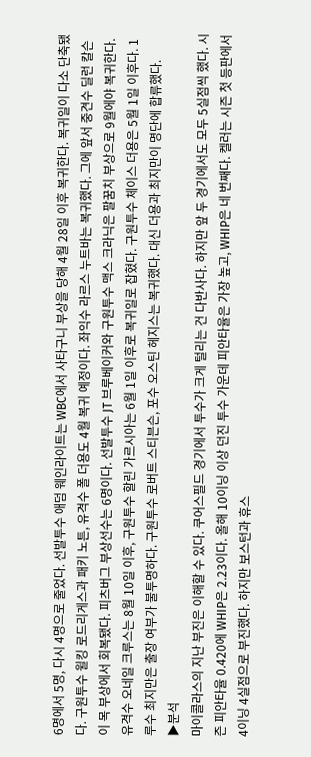6명에서 5명, 다시 4명으로 줄었다. 선발투수 애덤 웨인라이트는 WBC에서 사타구니 부상을 당해 4월 28일 이후 복귀한다. 복귀일이 다소 단축됐다. 구원투수 윌킹 로드리게스과 패키 노튼, 유격수 폴 더용도 4월 복귀 예정이다. 좌익수 라르스 누트바는 복귀했다. 그에 앞서 중견수 딜런 칼슨이 목 부상에서 회복됐다. 피츠버그 부상선수는 6명이다. 선발투수 JT 브루베이커와 구원투수 맥스 크라닉은 팔꿈치 부상으로 9월에야 복귀한다. 유격수 오네일 크루스는 8월 10일 이후, 구원투수 할린 가르시아는 6월 1일 이후로 복귀일로 잡혔다. 구원투수 체이스 더용은 5월 1일 이후다. 1루수 최지만은 출장 여부가 불투명하다. 구원투수 로버트 스티븐슨, 포수 오스틴 헤지스는 복귀했다. 대신 더용과 최지만이 명단에 합류했다.
▶분석
마이콜라스의 지난 부진은 이해할 수 있다. 쿠어스필드 경기에서 투수가 크게 털리는 건 다반사다. 하지만 앞 두 경기에서도 모두 5실점씩 했다. 시즌 피안타율 0.420에 WHIP은 2.23이다. 올해 10이닝 이상 던진 투수 가운데 피안타율은 가장 높고, WHIP은 네 번째다. 켈러는 시즌 첫 등판에서 4이닝 4실점으로 부진했다. 하지만 보스턴과 휴스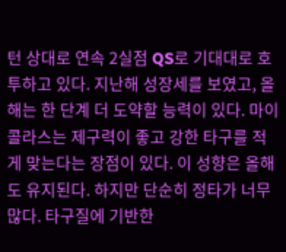턴 상대로 연속 2실점 QS로 기대대로 호투하고 있다. 지난해 성장세를 보였고, 올해는 한 단계 더 도약할 능력이 있다. 마이콜라스는 제구력이 좋고 강한 타구를 적게 맞는다는 장점이 있다. 이 성향은 올해도 유지된다. 하지만 단순히 정타가 너무 많다. 타구질에 기반한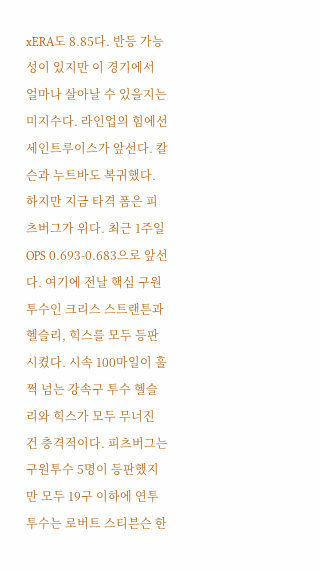xERA도 8.85다. 반등 가능성이 있지만 이 경기에서 얼마나 살아날 수 있을지는 미지수다. 라인업의 힘에선 세인트루이스가 앞선다. 칼슨과 누트바도 복귀했다. 하지만 지금 타격 폼은 피츠버그가 위다. 최근 1주일 OPS 0.693-0.683으로 앞선다. 여기에 전날 핵심 구원투수인 크리스 스트랜튼과 헬슬리, 힉스를 모두 등판시켰다. 시속 100마일이 훌쩍 넘는 강속구 투수 헬슬리와 힉스가 모두 무너진 건 충격적이다. 피츠버그는 구원투수 5명이 등판했지만 모두 19구 이하에 연투 투수는 로버트 스티븐슨 한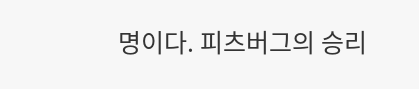명이다. 피츠버그의 승리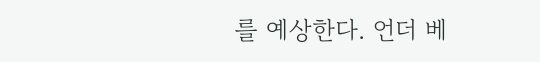를 예상한다. 언더 베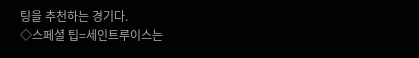팅을 추천하는 경기다.
◇스페셜 팁=세인트루이스는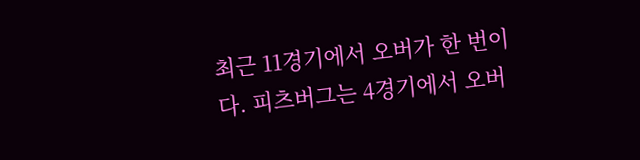최근 11경기에서 오버가 한 번이다. 피츠버그는 4경기에서 오버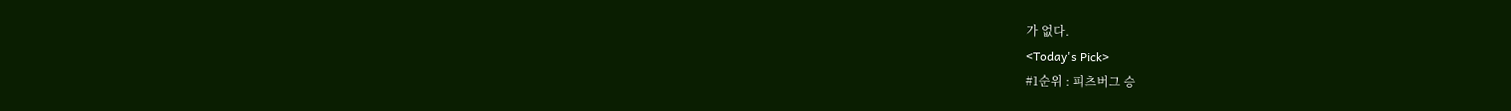가 없다.
<Today's Pick>
#1순위 : 피츠버그 승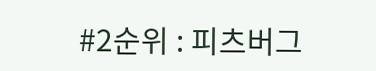#2순위 : 피츠버그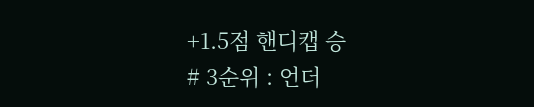+1.5점 핸디캡 승
# 3순위 : 언더